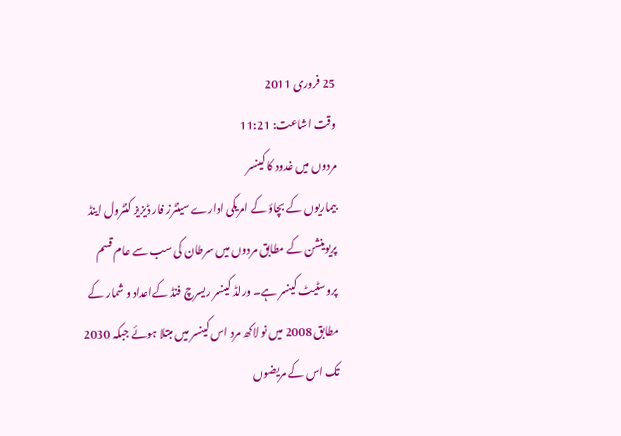25 فروری 2011
وقت اشاعت: 11:21
مردوں میں غدود کا کینسر
بیماریوں کے بچاؤ کے امریکی ادارے سینٹرز فار ڈیزیز کنٹرول اینڈ پریوینشن کے مطابق مردوں میں سرطان کی سب سے عام قسم پروسٹیٹ کینسر ہے۔ ورلڈ کینسر ریسرچ فنڈ کےاعداد و شمار کے مطابق 2008 میں نو لاکھ مرد اس کینسر میں مبتلا ہوئے جبکہ 2030 تک اس کے مریضوں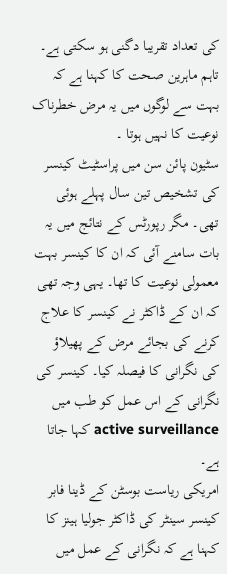کی تعداد تقریبا دگنی ہو سکتی ہے۔ تاہم ماہرین صحت کا کہنا ہے کہ بہت سے لوگوں میں یہ مرض خطرناک نوعیت کا نہیں ہوتا ۔
سٹیون پائن سن میں پراسٹیٹ کینسر کی تشخیص تین سال پہلے ہوئی تھی۔ مگر رپورٹس کے نتائج میں یہ بات سامنے آئی کہ ان کا کینسر بہت معمولی نوعیت کا تھا۔ یہی وجہ تھی کہ ان کے ڈاکٹر نے کینسر کا علاج کرنے کی بجائے مرض کے پھیلاؤ کی نگرانی کا فیصلہ کیا۔ کینسر کی نگرانی کے اس عمل کو طب میں active surveillance کہا جاتا ہے۔
امریکی ریاست بوسٹن کے ڈینا فابر کینسر سینٹر کی ڈاکٹر جولیا ہینز کا کہنا ہے کہ نگرانی کے عمل میں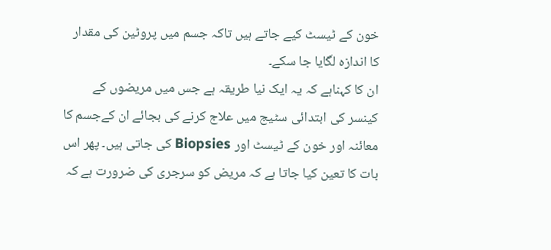خون کے ٹیسٹ کیے جاتے ہیں تاکہ جسم میں پروٹین کی مقدار کا اندازہ لگایا جا سکے۔
ان کا کہناہے کہ یہ ایک نیا طریقہ ہے جس میں مریضوں کے کینسر کی ابتدائی سٹیج میں علاج کرنے کی بجائے ان کےجسم کا معائنہ اور خون کے ٹیسٹ اور Biopsies کی جاتی ہیں۔ پھر اس بات کا تعین کیا جاتا ہے کہ مریض کو سرجری کی ضرورت ہے کہ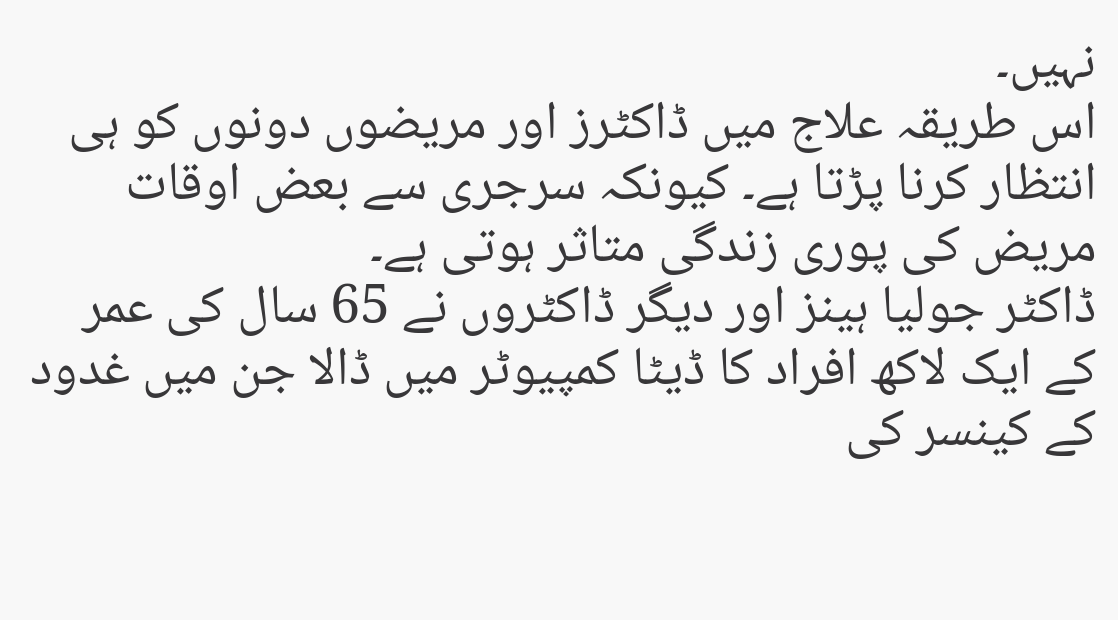نہیں۔
اس طریقہ علاج میں ڈاکٹرز اور مریضوں دونوں کو ہی انتظار کرنا پڑتا ہے۔ کیونکہ سرجری سے بعض اوقات مریض کی پوری زندگی متاثر ہوتی ہے۔
ڈاکٹر جولیا ہینز اور دیگر ڈاکٹروں نے 65 سال کی عمر کے ایک لاکھ افراد کا ڈیٹا کمپیوٹر میں ڈالا جن میں غدود کے کینسر کی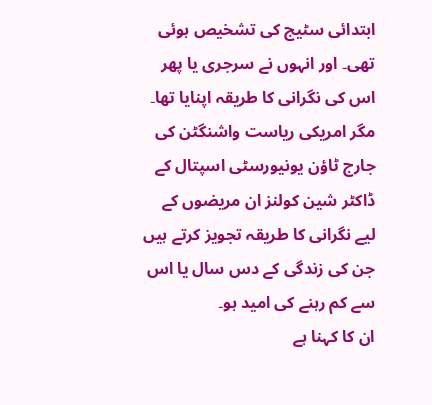ابتدائی سٹیج کی تشخیص ہوئی تھی۔ اور انہوں نے سرجری یا پھر اس کی نگرانی کا طریقہ اپنایا تھا۔
مگر امریکی ریاست واشنگٹن کی جارج ٹاؤن یونیورسٹی اسپتال کے ڈاکٹر شین کولنز ان مریضوں کے لیے نگرانی کا طریقہ تجویز کرتے ہیں جن کی زندگی کے دس سال یا اس سے کم رہنے کی امید ہو۔
ان کا کہنا ہے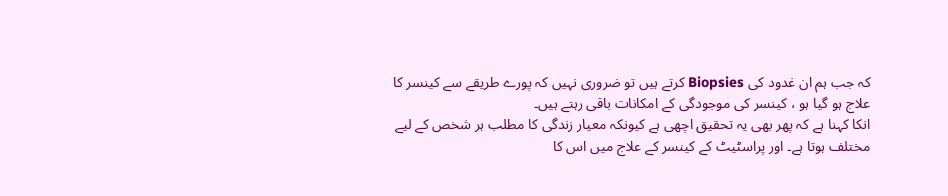کہ جب ہم ان غدود کی Biopsies کرتے ہیں تو ضروری نہیں کہ پورے طریقے سے کینسر کا علاج ہو گیا ہو ، کینسر کی موجودگی کے امکانات باقی رہتے ہیں۔
انکا کہنا ہے کہ پھر بھی یہ تحقیق اچھی ہے کیونکہ معیار زندگی کا مطلب ہر شخص کے لیے مختلف ہوتا ہے۔ اور پراسٹیٹ کے کینسر کے علاج میں اس کا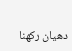دھیان رکھنا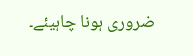ضروری ہونا چاہیئے۔